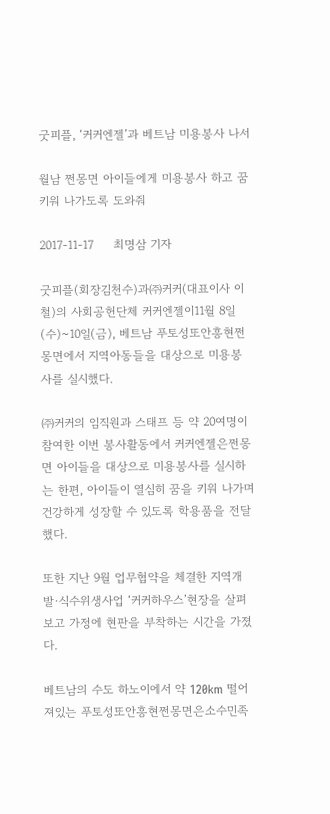굿피플, ‘커커엔젤’과 베트남 미용봉사 나서

월남 쩐몽면 아이들에게 미용봉사 하고 꿈 키워 나가도록 도와줘

2017-11-17     최명삼 기자

굿피플(회장김천수)과㈜커커(대표이사 이철)의 사회공헌단체 커커엔젤이11월 8일(수)~10일(금), 베트남 푸토성또안흥현쩐몽면에서 지역아동들을 대상으로 미용봉사를 실시했다.

㈜커커의 임직원과 스태프 등 약 20여명이 참여한 이번 봉사활동에서 커커엔젤은쩐몽면 아이들을 대상으로 미용봉사를 실시하는 한편, 아이들이 열심히 꿈을 키워 나가며 건강하게 성장할 수 있도록 학용품을 전달했다.

또한 지난 9월 업무협약을 체결한 지역개발·식수위생사업 ‘커커하우스’현장을 살펴보고 가정에 현판을 부착하는 시간을 가졌다.

베트남의 수도 하노이에서 약 120km 떨어져있는 푸토성또안흥현쩐몽면은소수민족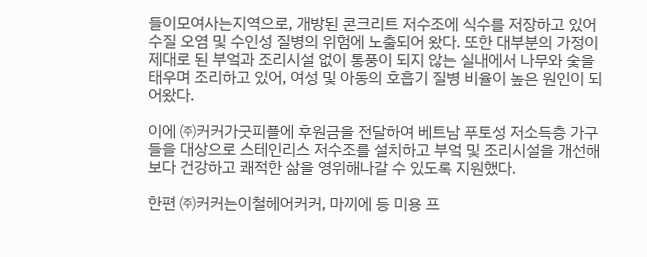들이모여사는지역으로, 개방된 콘크리트 저수조에 식수를 저장하고 있어 수질 오염 및 수인성 질병의 위험에 노출되어 왔다. 또한 대부분의 가정이 제대로 된 부엌과 조리시설 없이 통풍이 되지 않는 실내에서 나무와 숯을 태우며 조리하고 있어, 여성 및 아동의 호흡기 질병 비율이 높은 원인이 되어왔다.

이에 ㈜커커가굿피플에 후원금을 전달하여 베트남 푸토성 저소득층 가구들을 대상으로 스테인리스 저수조를 설치하고 부엌 및 조리시설을 개선해 보다 건강하고 쾌적한 삶을 영위해나갈 수 있도록 지원했다.

한편 ㈜커커는이철헤어커커, 마끼에 등 미용 프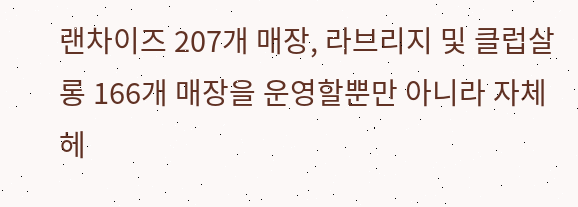랜차이즈 207개 매장, 라브리지 및 클럽살롱 166개 매장을 운영할뿐만 아니라 자체 헤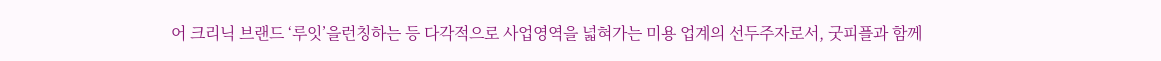어 크리닉 브랜드 ‘루잇’을런칭하는 등 다각적으로 사업영역을 넓혀가는 미용 업계의 선두주자로서, 굿피플과 함께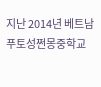지난 2014년 베트남 푸토성쩐몽중학교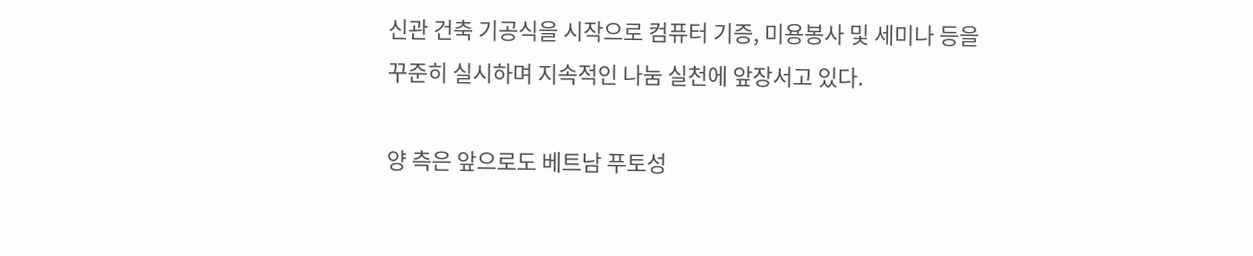신관 건축 기공식을 시작으로 컴퓨터 기증, 미용봉사 및 세미나 등을 꾸준히 실시하며 지속적인 나눔 실천에 앞장서고 있다.

양 측은 앞으로도 베트남 푸토성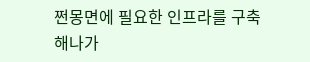쩐몽면에 필요한 인프라를 구축해나가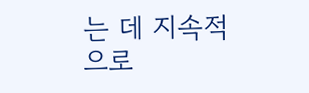는 데 지속적으로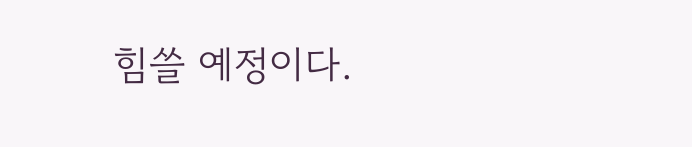힘쓸 예정이다.